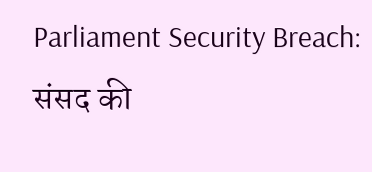Parliament Security Breach: संसद की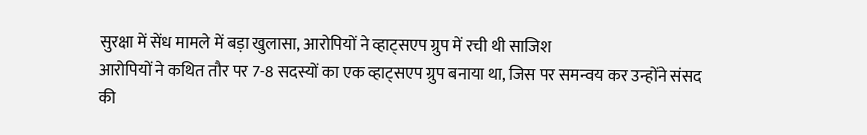सुरक्षा में सेंध मामले में बड़ा खुलासा, आरोपियों ने व्हाट्सएप ग्रुप में रची थी साजिश
आरोपियों ने कथित तौर पर 7-8 सदस्यों का एक व्हाट्सएप ग्रुप बनाया था, जिस पर समन्वय कर उन्होंने संसद की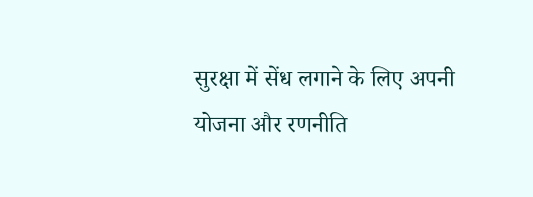सुरक्षा में सेंध लगाने के लिए अपनी योजना और रणनीति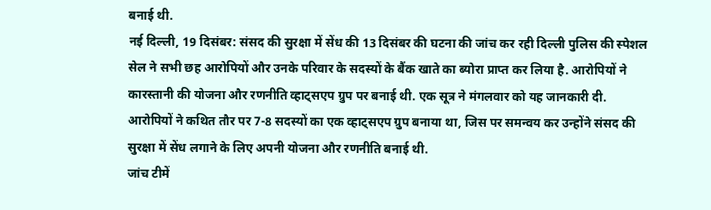बनाई थी.
नई दिल्ली, 19 दिसंबर: संसद की सुरक्षा में सेंध की 13 दिसंबर की घटना की जांच कर रही दिल्ली पुलिस की स्पेशल सेल ने सभी छह आरोपियों और उनके परिवार के सदस्यों के बैंक खाते का ब्योरा प्राप्त कर लिया है. आरोपियों ने कारस्तानी की योजना और रणनीति व्हाट्सएप ग्रुप पर बनाई थी. एक सूत्र ने मंगलवार को यह जानकारी दी.
आरोपियों ने कथित तौर पर 7-8 सदस्यों का एक व्हाट्सएप ग्रुप बनाया था, जिस पर समन्वय कर उन्होंने संसद की सुरक्षा में सेंध लगाने के लिए अपनी योजना और रणनीति बनाई थी.
जांच टीमें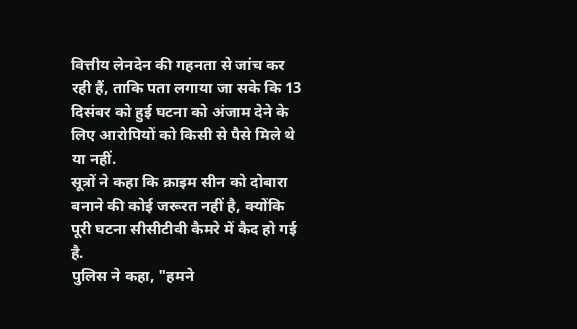वित्तीय लेनदेन की गहनता से जांच कर रही हैं, ताकि पता लगाया जा सके कि 13 दिसंबर को हुई घटना को अंजाम देने के लिए आरोपियों को किसी से पैसे मिले थे या नहीं.
सूत्रों ने कहा कि क्राइम सीन को दोबारा बनाने की कोई जरूरत नहीं है, क्योंकि पूरी घटना सीसीटीवी कैमरे में कैद हो गई है.
पुलिस ने कहा, "हमने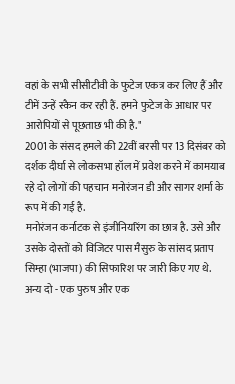वहां के सभी सीसीटीवी के फुटेज एकत्र कर लिए हैं और टीमें उन्हें स्कैन कर रही हैं. हमने फुटेज के आधार पर आरोपियों से पूछताछ भी की है."
2001 के संसद हमले की 22वीं बरसी पर 13 दिसंबर को दर्शक दीर्घा से लोकसभा हॉल में प्रवेश करने में कामयाब रहे दो लोगों की पहचान मनोरंजन डी और सागर शर्मा के रूप में की गई है.
मनोरंजन कर्नाटक से इंजीनियरिंग का छात्र है. उसे और उसके दोस्तों को विजिटर पास मैसुरु के सांसद प्रताप सिम्हा (भाजपा) की सिफारिश पर जारी किए गए थे.
अन्य दो - एक पुरुष और एक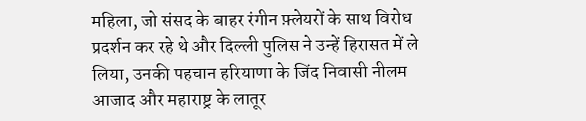महिला, जो संसद के बाहर रंगीन फ़्लेयरों के साथ विरोध प्रदर्शन कर रहे थे और दिल्ली पुलिस ने उन्हें हिरासत में ले लिया, उनकी पहचान हरियाणा के जिंद निवासी नीलम आजाद और महाराष्ट्र के लातूर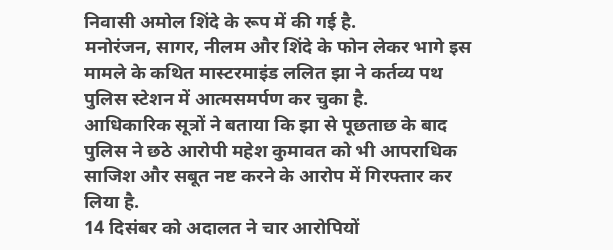निवासी अमोल शिंदे के रूप में की गई है.
मनोरंजन, सागर, नीलम और शिंदे के फोन लेकर भागे इस मामले के कथित मास्टरमाइंड ललित झा ने कर्तव्य पथ पुलिस स्टेशन में आत्मसमर्पण कर चुका है.
आधिकारिक सूत्रों ने बताया कि झा से पूछताछ के बाद पुलिस ने छठे आरोपी महेश कुमावत को भी आपराधिक साजिश और सबूत नष्ट करने के आरोप में गिरफ्तार कर लिया है.
14 दिसंबर को अदालत ने चार आरोपियों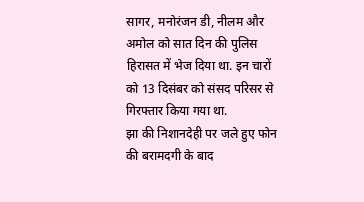सागर, मनोरंजन डी, नीलम और अमोल को सात दिन की पुलिस हिरासत में भेज दिया था. इन चारों को 13 दिसंबर को संसद परिसर से गिरफ्तार किया गया था.
झा की निशानदेही पर जले हुए फोन की बरामदगी के बाद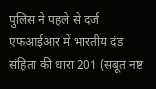पुलिस ने पहले से दर्ज एफआईआर में भारतीय दंड संहिता की धारा 201 (सबूत नष्ट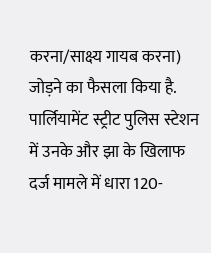करना/साक्ष्य गायब करना) जोड़ने का फैसला किया है.
पार्लियामेंट स्ट्रीट पुलिस स्टेशन में उनके और झा के खिलाफ दर्ज मामले में धारा 120-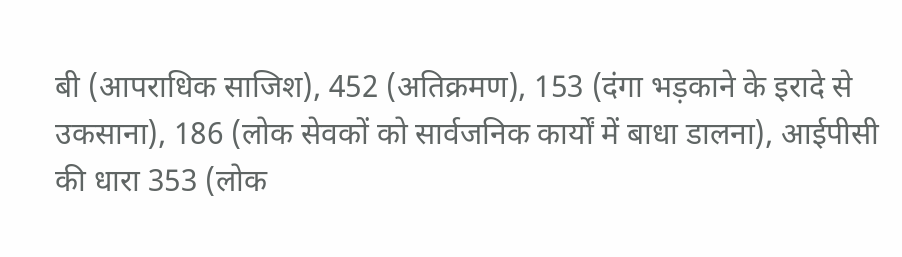बी (आपराधिक साजिश), 452 (अतिक्रमण), 153 (दंगा भड़काने के इरादे से उकसाना), 186 (लोक सेवकों को सार्वजनिक कार्यों में बाधा डालना), आईपीसी की धारा 353 (लोक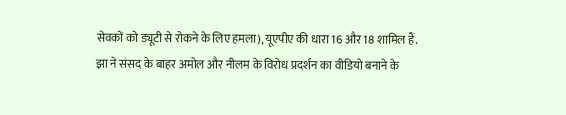सेवकों को ड्यूटी से रोकने के लिए हमला), यूएपीए की धारा 16 और 18 शामिल हैं.
झा ने संसद के बाहर अमोल और नीलम के विरोध प्रदर्शन का वीडियो बनाने के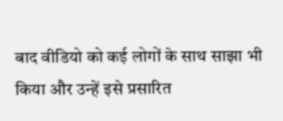बाद वीडियो को कई लोगों के साथ साझा भी किया और उन्हें इसे प्रसारित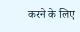करने के लिए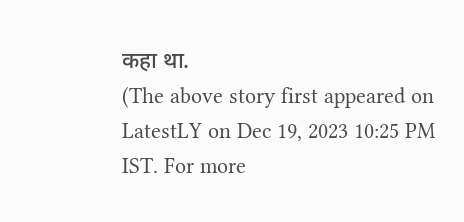कहा था.
(The above story first appeared on LatestLY on Dec 19, 2023 10:25 PM IST. For more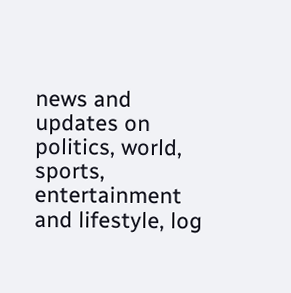news and updates on politics, world, sports, entertainment and lifestyle, log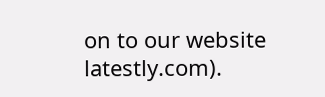on to our website latestly.com).